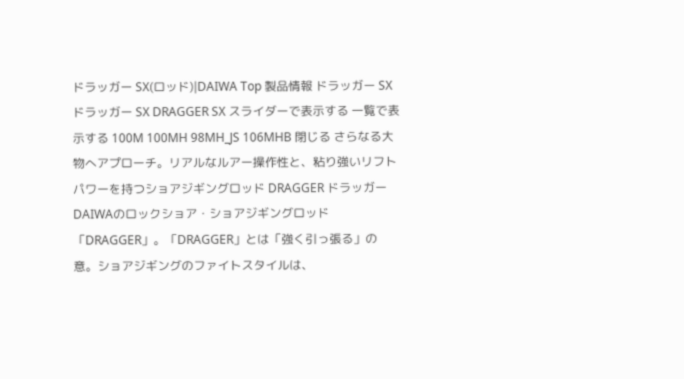ドラッガー SX(ロッド)|DAIWA Top 製品情報 ドラッガー SX ドラッガー SX DRAGGER SX スライダーで表示する 一覧で表示する 100M 100MH 98MH_JS 106MHB 閉じる さらなる大物へアプローチ。リアルなルアー操作性と、粘り強いリフトパワーを持つショアジギングロッド DRAGGER ドラッガー DAIWAのロックショア・ショアジギングロッド「DRAGGER」。「DRAGGER」とは「強く引っ張る」の意。ショアジギングのファイトスタイルは、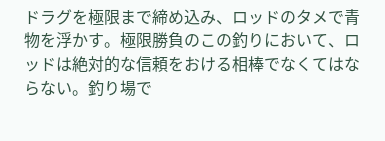ドラグを極限まで締め込み、ロッドのタメで青物を浮かす。極限勝負のこの釣りにおいて、ロッドは絶対的な信頼をおける相棒でなくてはならない。釣り場で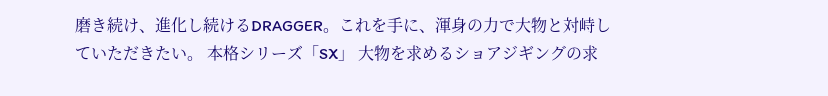磨き続け、進化し続けるDRAGGER。これを手に、渾身の力で大物と対峙していただきたい。 本格シリーズ「SX」 大物を求めるショアジギングの求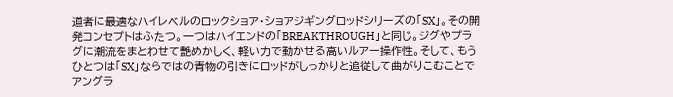道者に最適なハイレベルのロックショア・ショアジギングロッドシリーズの「SX」。その開発コンセプトはふたつ。一つはハイエンドの「BREAKTHROUGH」と同じ。ジグやプラグに潮流をまとわせて艶めかしく、軽い力で動かせる高いルアー操作性。そして、もうひとつは「SX」ならではの青物の引きにロッドがしっかりと追従して曲がりこむことでアングラ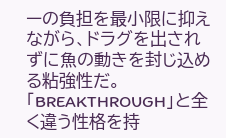ーの負担を最小限に抑えながら、ドラグを出されずに魚の動きを封じ込める粘強性だ。 「BREAKTHROUGH」と全く違う性格を持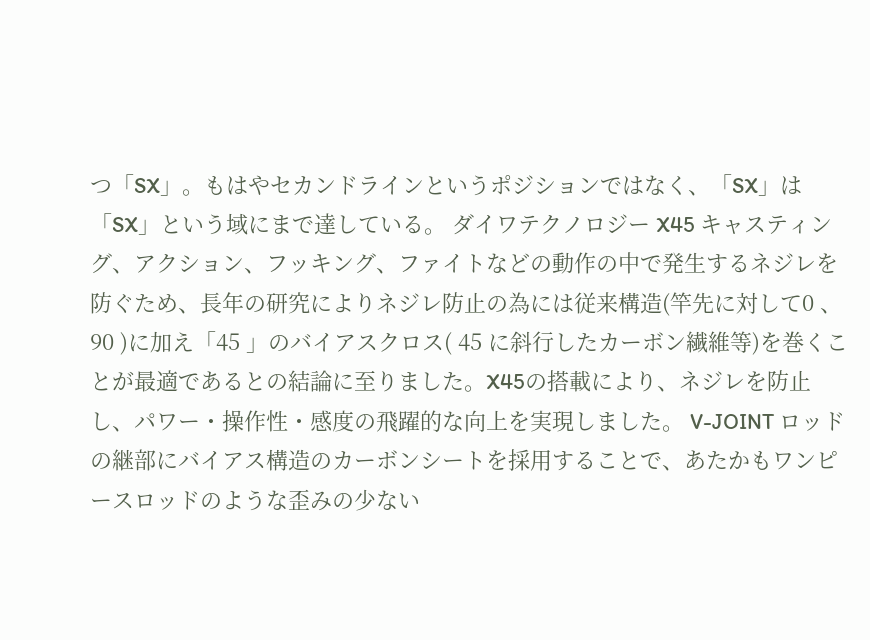つ「SX」。もはやセカンドラインというポジションではなく、「SX」は「SX」という域にまで達している。 ダイワテクノロジー X45 キャスティング、アクション、フッキング、ファイトなどの動作の中で発生するネジレを防ぐため、長年の研究によりネジレ防止の為には従来構造(竿先に対して0 、90 )に加え「45 」のバイアスクロス( 45 に斜行したカーボン繊維等)を巻くことが最適であるとの結論に至りました。X45の搭載により、ネジレを防止し、パワー・操作性・感度の飛躍的な向上を実現しました。 V-JOINT ロッドの継部にバイアス構造のカーボンシートを採用することで、あたかもワンピースロッドのような歪みの少ない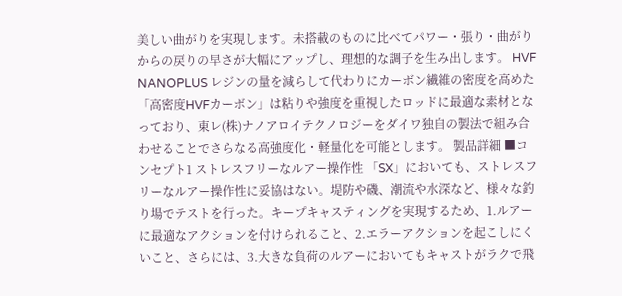美しい曲がりを実現します。未搭載のものに比べてパワー・張り・曲がりからの戻りの早さが大幅にアップし、理想的な調子を生み出します。 HVF NANOPLUS レジンの量を減らして代わりにカーボン繊維の密度を高めた「高密度HVFカーボン」は粘りや強度を重視したロッドに最適な素材となっており、東レ(株)ナノアロイテクノロジーをダイワ独自の製法で組み合わせることでさらなる高強度化・軽量化を可能とします。 製品詳細 ■コンセプト1 ストレスフリーなルアー操作性 「SX」においても、ストレスフリーなルアー操作性に妥協はない。堤防や磯、潮流や水深など、様々な釣り場でテストを行った。キープキャスティングを実現するため、1.ルアーに最適なアクションを付けられること、2.エラーアクションを起こしにくいこと、さらには、3.大きな負荷のルアーにおいてもキャストがラクで飛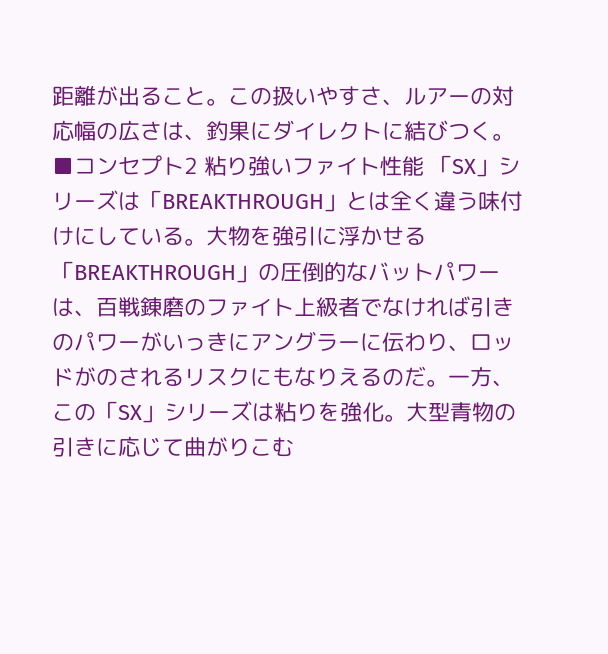距離が出ること。この扱いやすさ、ルアーの対応幅の広さは、釣果にダイレクトに結びつく。 ■コンセプト2 粘り強いファイト性能 「SX」シリーズは「BREAKTHROUGH」とは全く違う味付けにしている。大物を強引に浮かせる「BREAKTHROUGH」の圧倒的なバットパワーは、百戦錬磨のファイト上級者でなければ引きのパワーがいっきにアングラーに伝わり、ロッドがのされるリスクにもなりえるのだ。一方、この「SX」シリーズは粘りを強化。大型青物の引きに応じて曲がりこむ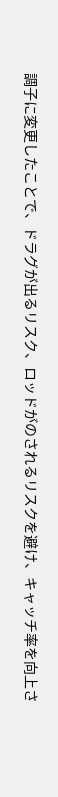調子に変更したことで、ドラグが出るリスク、ロッドがのされるリスクを避け、キャッチ率を向上さ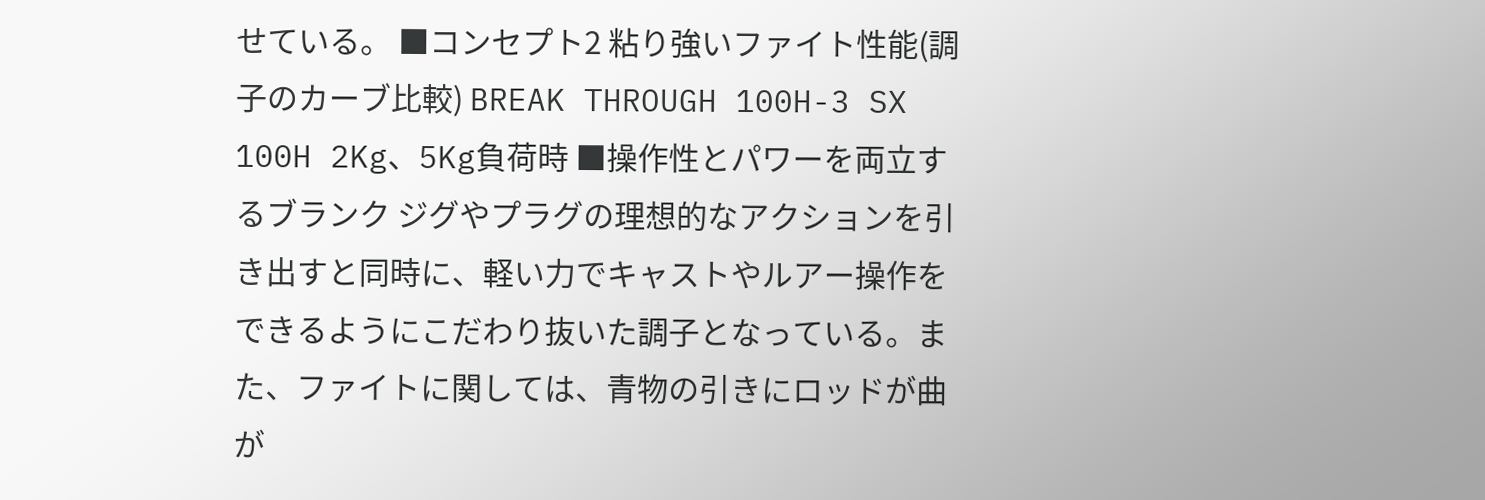せている。 ■コンセプト2 粘り強いファイト性能(調子のカーブ比較) BREAK THROUGH 100H-3 SX 100H 2Kg、5Kg負荷時 ■操作性とパワーを両立するブランク ジグやプラグの理想的なアクションを引き出すと同時に、軽い力でキャストやルアー操作をできるようにこだわり抜いた調子となっている。また、ファイトに関しては、青物の引きにロッドが曲が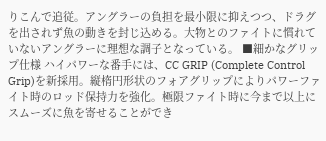りこんで追従。アングラーの負担を最小限に抑えつつ、ドラグを出されず魚の動きを封じ込める。大物とのファイトに慣れていないアングラーに理想な調子となっている。 ■細かなグリップ仕様 ハイパワーな番手には、CC GRIP (Complete Control Grip)を新採用。縦楕円形状のフォアグリップによりパワーファイト時のロッド保持力を強化。極限ファイト時に今まで以上にスムーズに魚を寄せることができ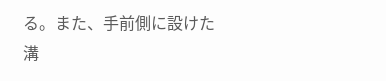る。また、手前側に設けた溝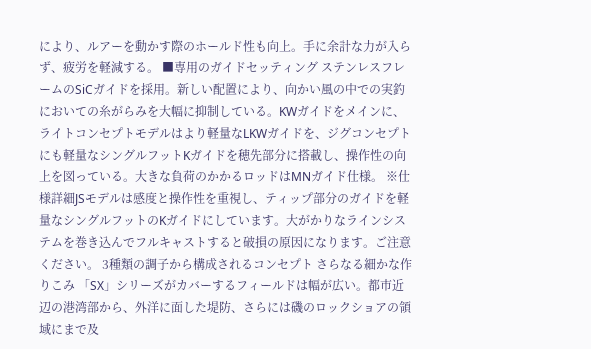により、ルアーを動かす際のホールド性も向上。手に余計な力が入らず、疲労を軽減する。 ■専用のガイドセッティング ステンレスフレームのSiCガイドを採用。新しい配置により、向かい風の中での実釣においての糸がらみを大幅に抑制している。KWガイドをメインに、ライトコンセプトモデルはより軽量なLKWガイドを、ジグコンセプトにも軽量なシングルフットKガイドを穂先部分に搭載し、操作性の向上を図っている。大きな負荷のかかるロッドはMNガイド仕様。 ※仕様詳細JSモデルは感度と操作性を重視し、ティップ部分のガイドを軽量なシングルフットのKガイドにしています。大がかりなラインシステムを巻き込んでフルキャストすると破損の原因になります。ご注意ください。 3種類の調子から構成されるコンセプト さらなる細かな作りこみ 「SX」シリーズがカバーするフィールドは幅が広い。都市近辺の港湾部から、外洋に面した堤防、さらには磯のロックショアの領域にまで及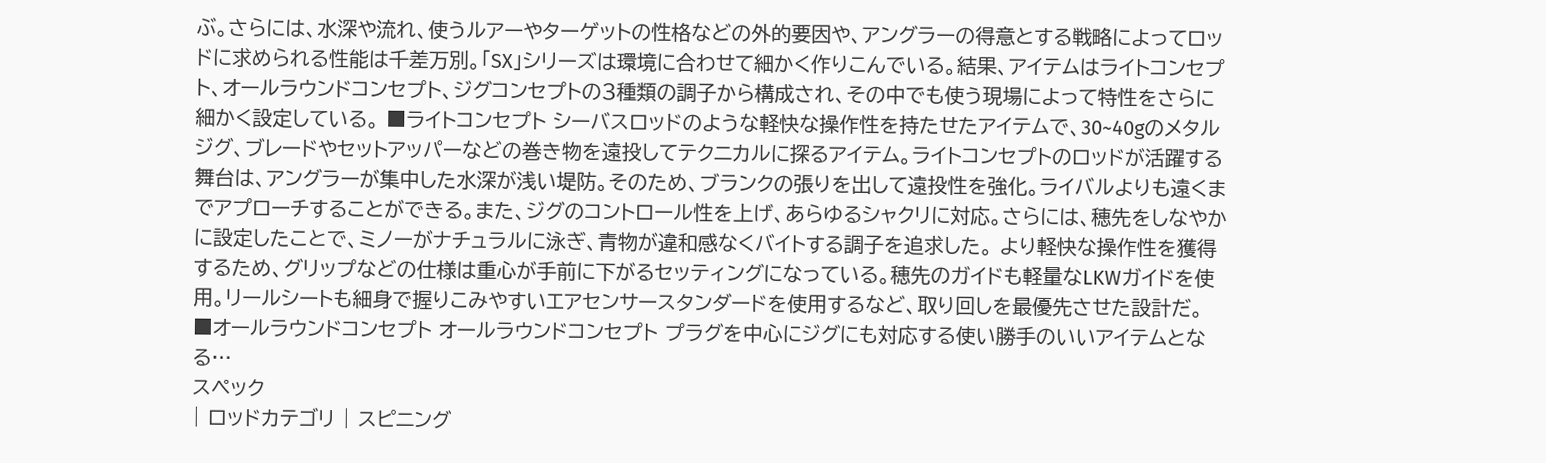ぶ。さらには、水深や流れ、使うルアーやターゲットの性格などの外的要因や、アングラーの得意とする戦略によってロッドに求められる性能は千差万別。「SX」シリーズは環境に合わせて細かく作りこんでいる。結果、アイテムはライトコンセプト、オールラウンドコンセプト、ジグコンセプトの3種類の調子から構成され、その中でも使う現場によって特性をさらに細かく設定している。 ■ライトコンセプト シーバスロッドのような軽快な操作性を持たせたアイテムで、30~40gのメタルジグ、ブレードやセットアッパーなどの巻き物を遠投してテクニカルに探るアイテム。ライトコンセプトのロッドが活躍する舞台は、アングラーが集中した水深が浅い堤防。そのため、ブランクの張りを出して遠投性を強化。ライバルよりも遠くまでアプローチすることができる。また、ジグのコントロール性を上げ、あらゆるシャクリに対応。さらには、穂先をしなやかに設定したことで、ミノーがナチュラルに泳ぎ、青物が違和感なくバイトする調子を追求した。 より軽快な操作性を獲得するため、グリップなどの仕様は重心が手前に下がるセッティングになっている。穂先のガイドも軽量なLKWガイドを使用。リールシートも細身で握りこみやすいエアセンサースタンダードを使用するなど、取り回しを最優先させた設計だ。 ■オールラウンドコンセプト オールラウンドコンセプト プラグを中心にジグにも対応する使い勝手のいいアイテムとなる…
スペック
| ロッドカテゴリ | スピニング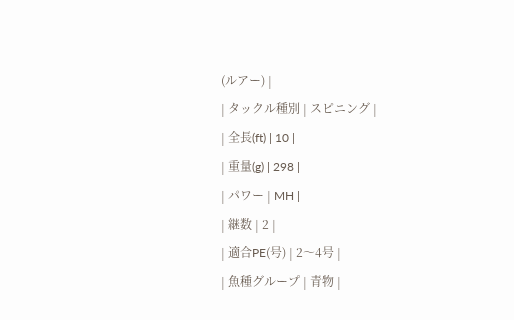(ルアー) |
| タックル種別 | スピニング |
| 全長(ft) | 10 |
| 重量(g) | 298 |
| パワー | MH |
| 継数 | 2 |
| 適合PE(号) | 2〜4号 |
| 魚種グループ | 青物 |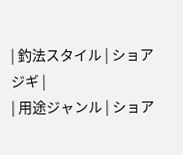| 釣法スタイル | ショアジギ |
| 用途ジャンル | ショア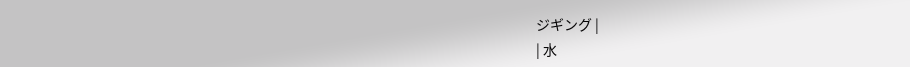ジギング |
| 水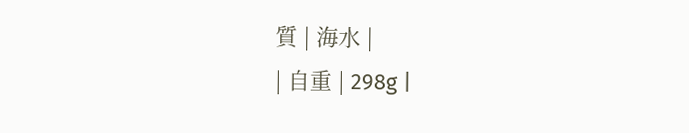質 | 海水 |
| 自重 | 298g |